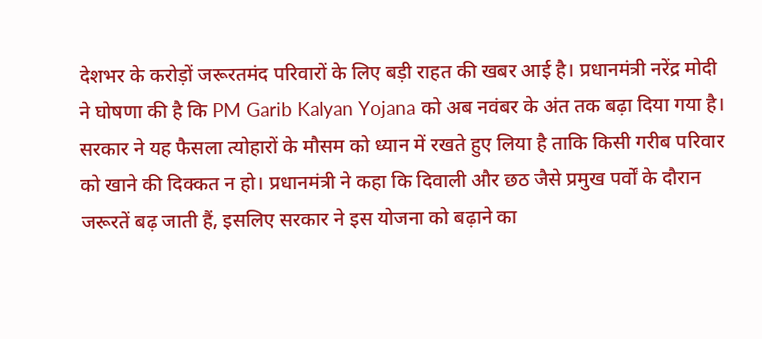देशभर के करोड़ों जरूरतमंद परिवारों के लिए बड़ी राहत की खबर आई है। प्रधानमंत्री नरेंद्र मोदी ने घोषणा की है कि PM Garib Kalyan Yojana को अब नवंबर के अंत तक बढ़ा दिया गया है। सरकार ने यह फैसला त्योहारों के मौसम को ध्यान में रखते हुए लिया है ताकि किसी गरीब परिवार को खाने की दिक्कत न हो। प्रधानमंत्री ने कहा कि दिवाली और छठ जैसे प्रमुख पर्वों के दौरान जरूरतें बढ़ जाती हैं, इसलिए सरकार ने इस योजना को बढ़ाने का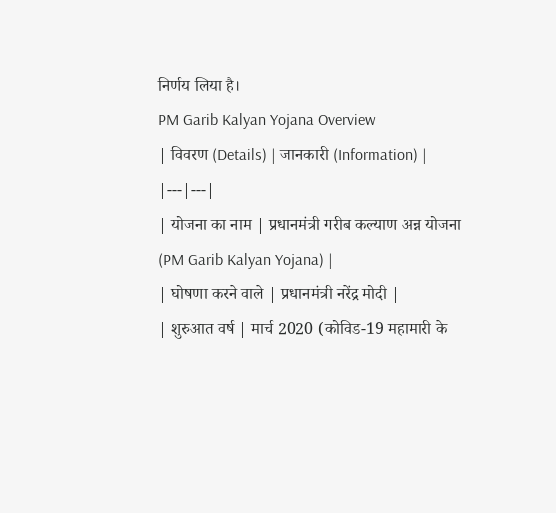निर्णय लिया है।
PM Garib Kalyan Yojana Overview
| विवरण (Details) | जानकारी (Information) |
|---|---|
| योजना का नाम | प्रधानमंत्री गरीब कल्याण अन्न योजना (PM Garib Kalyan Yojana) |
| घोषणा करने वाले | प्रधानमंत्री नरेंद्र मोदी |
| शुरुआत वर्ष | मार्च 2020 (कोविड-19 महामारी के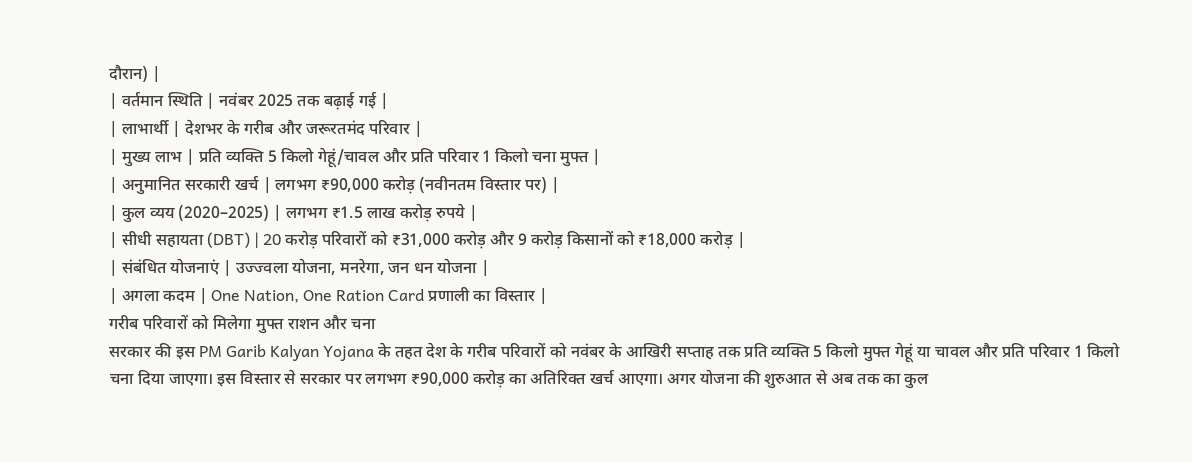दौरान) |
| वर्तमान स्थिति | नवंबर 2025 तक बढ़ाई गई |
| लाभार्थी | देशभर के गरीब और जरूरतमंद परिवार |
| मुख्य लाभ | प्रति व्यक्ति 5 किलो गेहूं/चावल और प्रति परिवार 1 किलो चना मुफ्त |
| अनुमानित सरकारी खर्च | लगभग ₹90,000 करोड़ (नवीनतम विस्तार पर) |
| कुल व्यय (2020–2025) | लगभग ₹1.5 लाख करोड़ रुपये |
| सीधी सहायता (DBT) | 20 करोड़ परिवारों को ₹31,000 करोड़ और 9 करोड़ किसानों को ₹18,000 करोड़ |
| संबंधित योजनाएं | उज्ज्वला योजना, मनरेगा, जन धन योजना |
| अगला कदम | One Nation, One Ration Card प्रणाली का विस्तार |
गरीब परिवारों को मिलेगा मुफ्त राशन और चना
सरकार की इस PM Garib Kalyan Yojana के तहत देश के गरीब परिवारों को नवंबर के आखिरी सप्ताह तक प्रति व्यक्ति 5 किलो मुफ्त गेहूं या चावल और प्रति परिवार 1 किलो चना दिया जाएगा। इस विस्तार से सरकार पर लगभग ₹90,000 करोड़ का अतिरिक्त खर्च आएगा। अगर योजना की शुरुआत से अब तक का कुल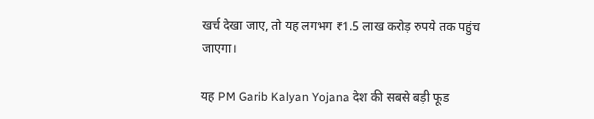खर्च देखा जाए, तो यह लगभग ₹1.5 लाख करोड़ रुपये तक पहुंच जाएगा।

यह PM Garib Kalyan Yojana देश की सबसे बड़ी फूड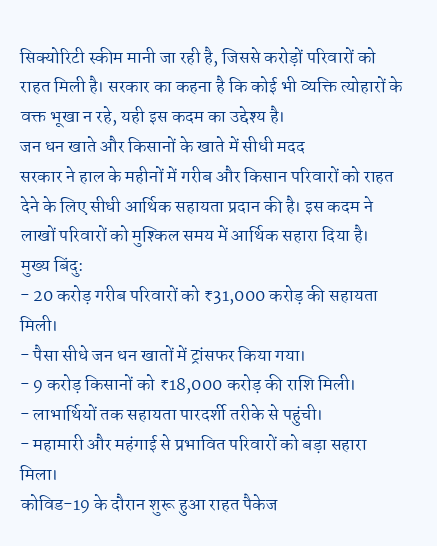सिक्योरिटी स्कीम मानी जा रही है, जिससे करोड़ों परिवारों को राहत मिली है। सरकार का कहना है कि कोई भी व्यक्ति त्योहारों के वक्त भूखा न रहे, यही इस कदम का उद्देश्य है।
जन धन खाते और किसानों के खाते में सीधी मदद
सरकार ने हाल के महीनों में गरीब और किसान परिवारों को राहत देने के लिए सीधी आर्थिक सहायता प्रदान की है। इस कदम ने लाखों परिवारों को मुश्किल समय में आर्थिक सहारा दिया है।
मुख्य बिंदु:
- 20 करोड़ गरीब परिवारों को ₹31,000 करोड़ की सहायता मिली।
- पैसा सीधे जन धन खातों में ट्रांसफर किया गया।
- 9 करोड़ किसानों को ₹18,000 करोड़ की राशि मिली।
- लाभार्थियों तक सहायता पारदर्शी तरीके से पहुंची।
- महामारी और महंगाई से प्रभावित परिवारों को बड़ा सहारा मिला।
कोविड-19 के दौरान शुरू हुआ राहत पैकेज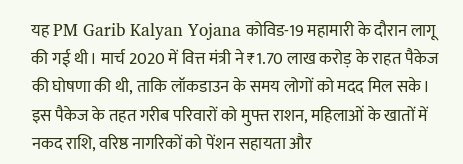यह PM Garib Kalyan Yojana कोविड-19 महामारी के दौरान लागू की गई थी। मार्च 2020 में वित्त मंत्री ने ₹1.70 लाख करोड़ के राहत पैकेज की घोषणा की थी, ताकि लॉकडाउन के समय लोगों को मदद मिल सके। इस पैकेज के तहत गरीब परिवारों को मुफ्त राशन, महिलाओं के खातों में नकद राशि, वरिष्ठ नागरिकों को पेंशन सहायता और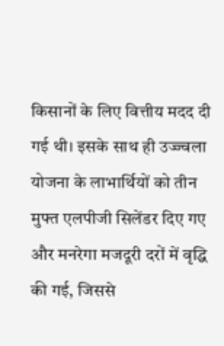किसानों के लिए वित्तीय मदद दी गई थी। इसके साथ ही उज्ज्वला योजना के लाभार्थियों को तीन मुफ्त एलपीजी सिलेंडर दिए गए और मनरेगा मजदूरी दरों में वृद्धि की गई, जिससे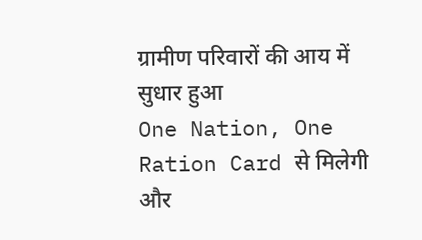ग्रामीण परिवारों की आय में सुधार हुआ
One Nation, One Ration Card से मिलेगी और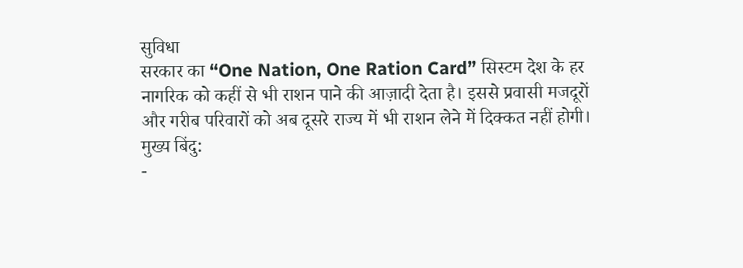सुविधा
सरकार का “One Nation, One Ration Card” सिस्टम देश के हर नागरिक को कहीं से भी राशन पाने की आज़ादी देता है। इससे प्रवासी मजदूरों और गरीब परिवारों को अब दूसरे राज्य में भी राशन लेने में दिक्कत नहीं होगी।
मुख्य बिंदु:
-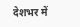देशभर में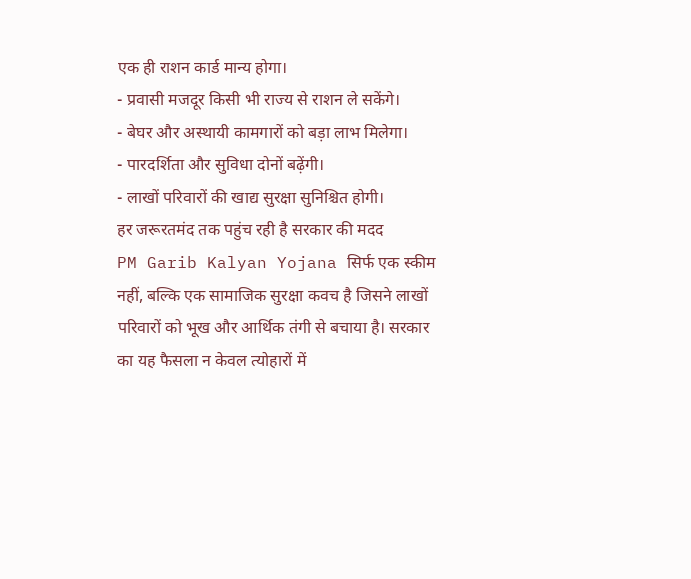एक ही राशन कार्ड मान्य होगा।
- प्रवासी मजदूर किसी भी राज्य से राशन ले सकेंगे।
- बेघर और अस्थायी कामगारों को बड़ा लाभ मिलेगा।
- पारदर्शिता और सुविधा दोनों बढ़ेंगी।
- लाखों परिवारों की खाद्य सुरक्षा सुनिश्चित होगी।
हर जरूरतमंद तक पहुंच रही है सरकार की मदद
PM Garib Kalyan Yojana सिर्फ एक स्कीम नहीं, बल्कि एक सामाजिक सुरक्षा कवच है जिसने लाखों परिवारों को भूख और आर्थिक तंगी से बचाया है। सरकार का यह फैसला न केवल त्योहारों में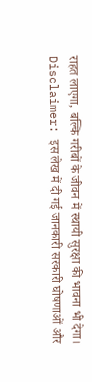राहत लाएगा, बल्कि गरीबों के जीवन में स्थायी सुरक्षा की भावना भी देगा।
Disclaimer: इस लेख में दी गई जानकारी सरकारी घोषणाओं और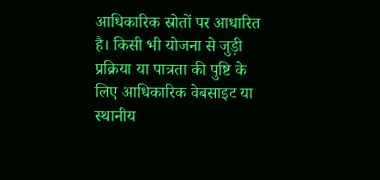आधिकारिक स्रोतों पर आधारित है। किसी भी योजना से जुड़ी प्रक्रिया या पात्रता की पुष्टि के लिए आधिकारिक वेबसाइट या स्थानीय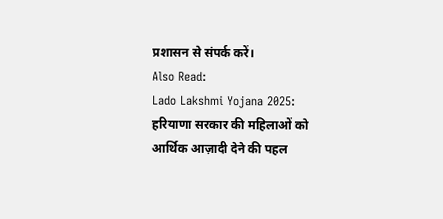प्रशासन से संपर्क करें।
Also Read:
Lado Lakshmi Yojana 2025: हरियाणा सरकार की महिलाओं को आर्थिक आज़ादी देने की पहल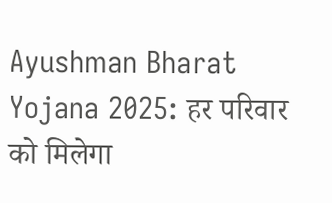Ayushman Bharat Yojana 2025: हर परिवार को मिलेगा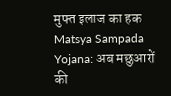मुफ्त इलाज का हक
Matsya Sampada Yojana: अब मछुआरों की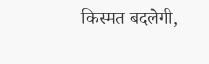किस्मत बदलेगी,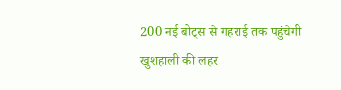200 नई बोट्स से गहराई तक पहुंचेगी खुशहाली की लहर